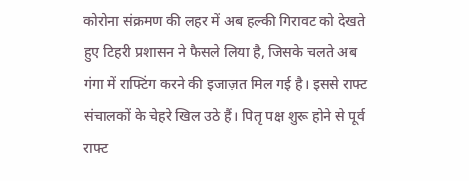कोरोना संक्रमण की लहर में अब हल्की गिरावट को देखते हुए टिहरी प्रशासन ने फैसले लिया है, जिसके चलते अब गंगा में राफ्टिंग करने की इजाज़त मिल गई है। इससे राफ्ट संचालकों के चेहरे खिल उठे हैं। पितृ पक्ष शुरू होने से पूर्व राफ्ट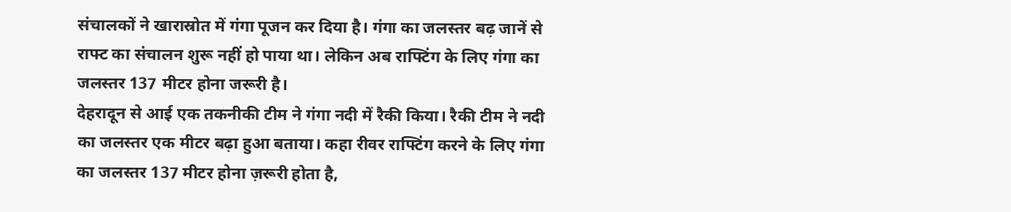संचालकों ने खारास्रोत में गंगा पूजन कर दिया है। गंगा का जलस्तर बढ़ जानें से राफ्ट का संचालन शुरू नहीं हो पाया था। लेकिन अब राफ्टिंग के लिए गंगा का जलस्तर 137 मीटर होना जरूरी है।
देहरादून से आई एक तकनीकी टीम ने गंगा नदी में रैकी किया। रैकी टीम ने नदी का जलस्तर एक मीटर बढ़ा हुआ बताया। कहा रीवर राफ्टिंग करने के लिए गंगा का जलस्तर 137 मीटर होना ज़रूरी होता है,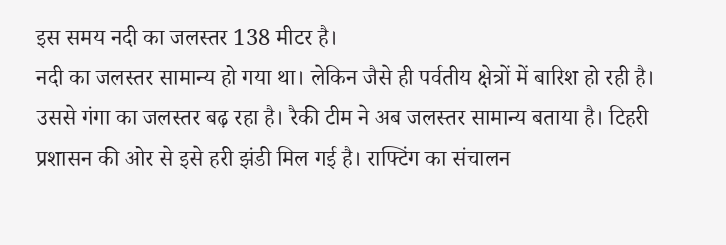इस समय नदी का जलस्तर 138 मीटर है।
नदी का जलस्तर सामान्य हो गया था। लेकिन जैसे ही पर्वतीय क्षेत्रों में बारिश हो रही है। उससे गंगा का जलस्तर बढ़ रहा है। रैकी टीम ने अब जलस्तर सामान्य बताया है। टिहरी प्रशासन की ओर से इसे हरी झंडी मिल गई है। राफ्टिंग का संचालन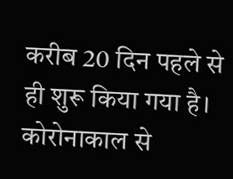करीब 20 दिन पहले से ही शुरू किया गया है। कोरोनाकाल से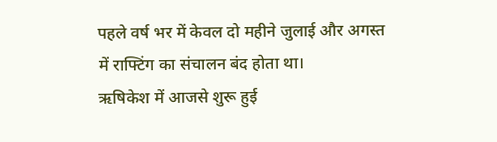पहले वर्ष भर में केवल दो महीने जुलाई और अगस्त में राफ्टिंग का संचालन बंद होता था।
ऋषिकेश में आजसे शुरू हुई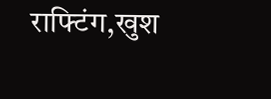राफ्टिंग,खुश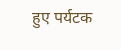हुए पर्यटक